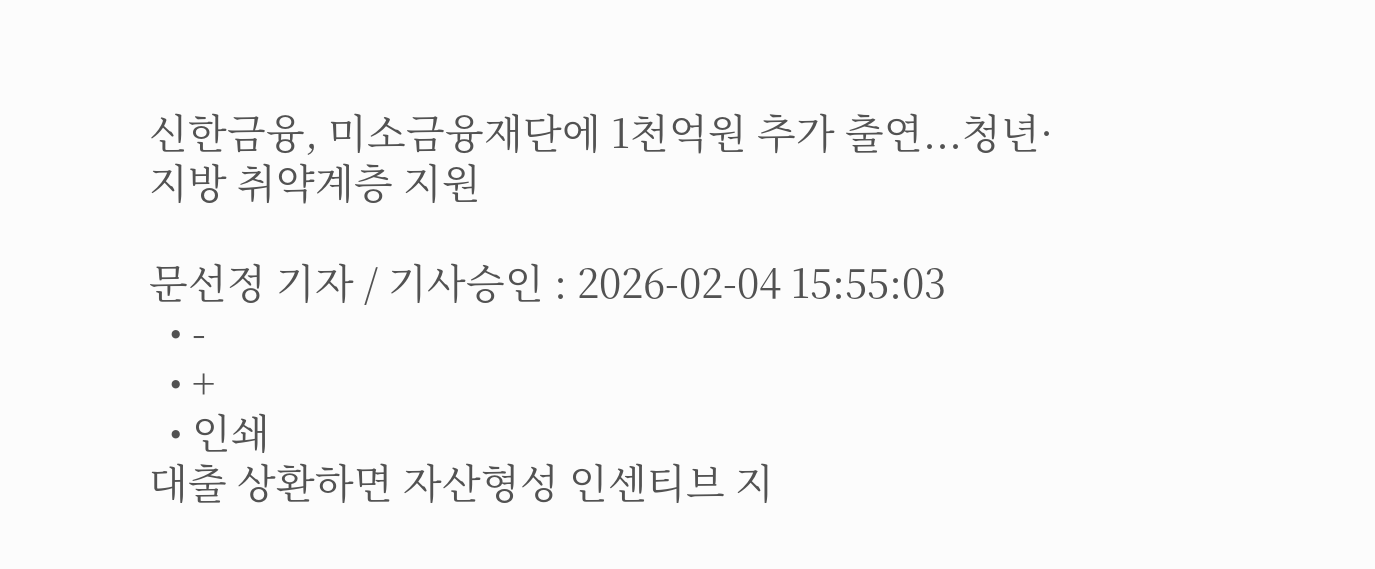신한금융, 미소금융재단에 1천억원 추가 출연...청년·지방 취약계층 지원

문선정 기자 / 기사승인 : 2026-02-04 15:55:03
  • -
  • +
  • 인쇄
대출 상환하면 자산형성 인센티브 지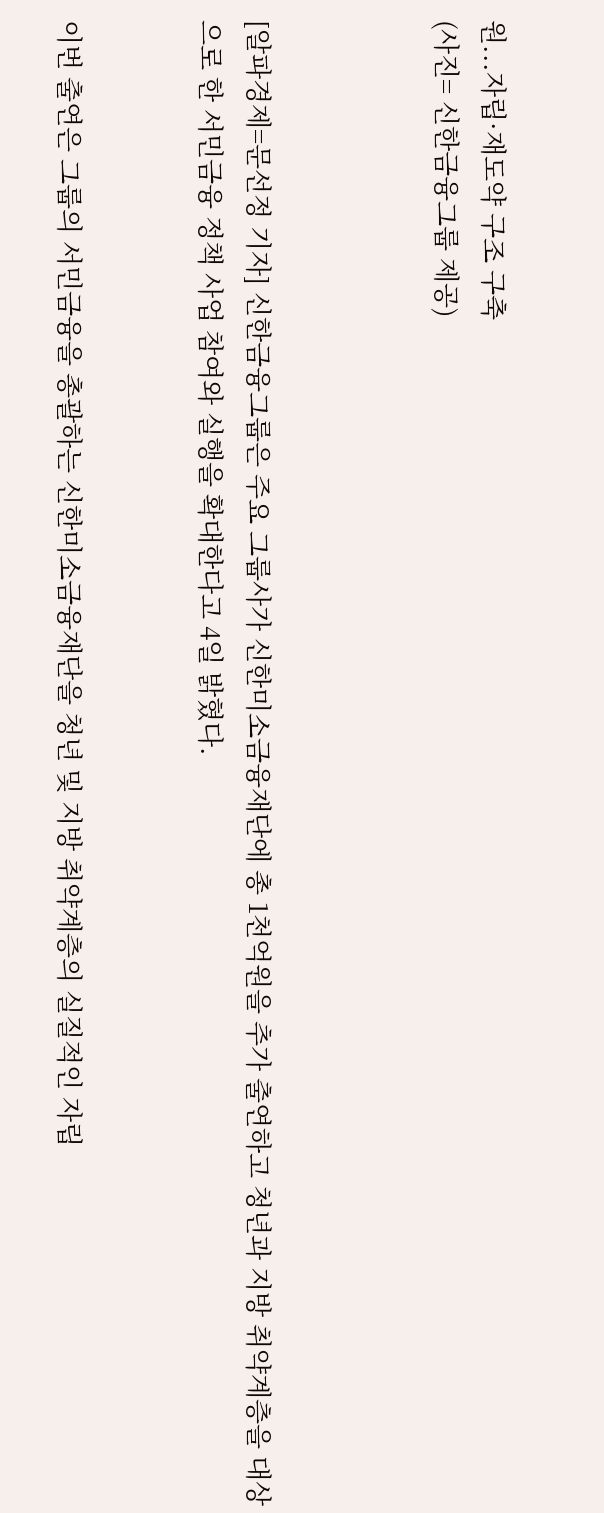원...자립·재도약 구조 구축
(사진= 신한금융그룹 제공)



[알파경제=문선정 기자] 신한금융그룹은 주요 그룹사가 신한미소금융재단에 총 1천억원을 추가 출연하고 청년과 지방 취약계층을 대상으로 한 서민금융 정책 사업 참여와 실행을 확대한다고 4일 밝혔다.


이번 출연은 그룹의 서민금융을 총괄하는 신한미소금융재단을 청년 및 지방 취약계층의 실질적인 자립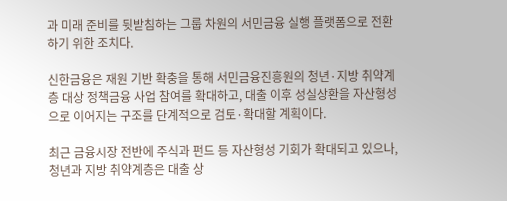과 미래 준비를 뒷받침하는 그룹 차원의 서민금융 실행 플랫폼으로 전환하기 위한 조치다.

신한금융은 재원 기반 확충을 통해 서민금융진흥원의 청년·지방 취약계층 대상 정책금융 사업 참여를 확대하고, 대출 이후 성실상환을 자산형성으로 이어지는 구조를 단계적으로 검토·확대할 계획이다.

최근 금융시장 전반에 주식과 펀드 등 자산형성 기회가 확대되고 있으나, 청년과 지방 취약계층은 대출 상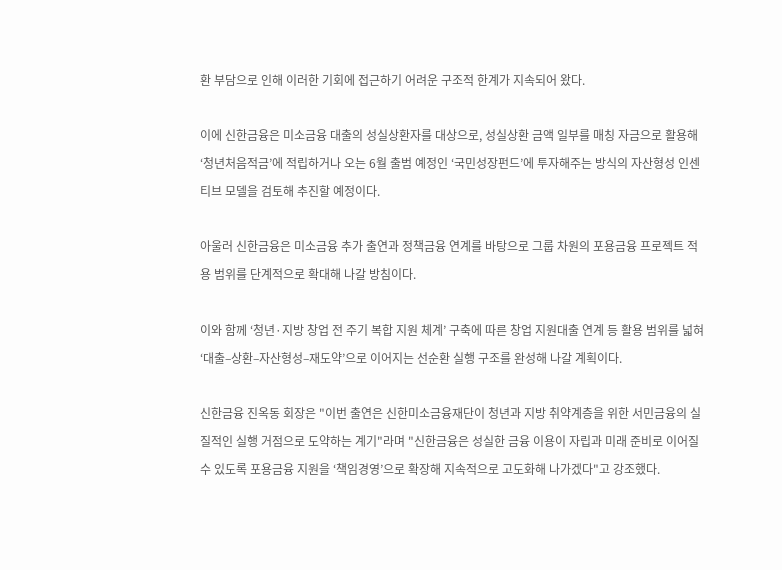환 부담으로 인해 이러한 기회에 접근하기 어려운 구조적 한계가 지속되어 왔다.

이에 신한금융은 미소금융 대출의 성실상환자를 대상으로, 성실상환 금액 일부를 매칭 자금으로 활용해 ‘청년처음적금’에 적립하거나 오는 6월 출범 예정인 ‘국민성장펀드’에 투자해주는 방식의 자산형성 인센티브 모델을 검토해 추진할 예정이다.

아울러 신한금융은 미소금융 추가 출연과 정책금융 연계를 바탕으로 그룹 차원의 포용금융 프로젝트 적용 범위를 단계적으로 확대해 나갈 방침이다.

이와 함께 ‘청년·지방 창업 전 주기 복합 지원 체계’ 구축에 따른 창업 지원대출 연계 등 활용 범위를 넓혀 ‘대출–상환–자산형성–재도약’으로 이어지는 선순환 실행 구조를 완성해 나갈 계획이다.

신한금융 진옥동 회장은 "이번 출연은 신한미소금융재단이 청년과 지방 취약계층을 위한 서민금융의 실질적인 실행 거점으로 도약하는 계기"라며 "신한금융은 성실한 금융 이용이 자립과 미래 준비로 이어질 수 있도록 포용금융 지원을 ‘책임경영’으로 확장해 지속적으로 고도화해 나가겠다"고 강조했다.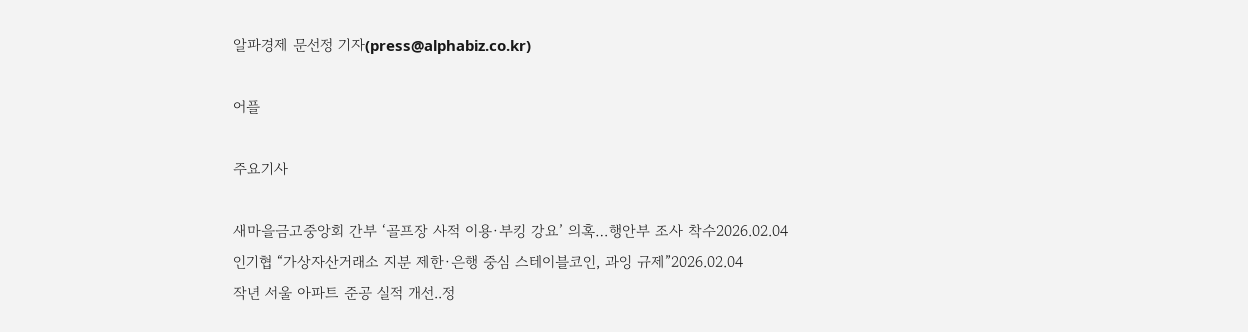알파경제 문선정 기자(press@alphabiz.co.kr)

어플

주요기사

새마을금고중앙회 간부 ‘골프장 사적 이용·부킹 강요’ 의혹…행안부 조사 착수2026.02.04
인기협 “가상자산거래소 지분 제한·은행 중심 스테이블코인, 과잉 규제”2026.02.04
작년 서울 아파트 준공 실적 개선..정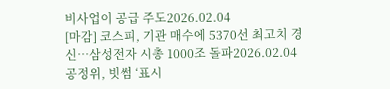비사업이 공급 주도2026.02.04
[마감] 코스피, 기관 매수에 5370선 최고치 경신…삼성전자 시총 1000조 돌파2026.02.04
공정위, 빗썸 ‘표시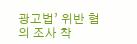광고법’ 위반 혐의 조사 착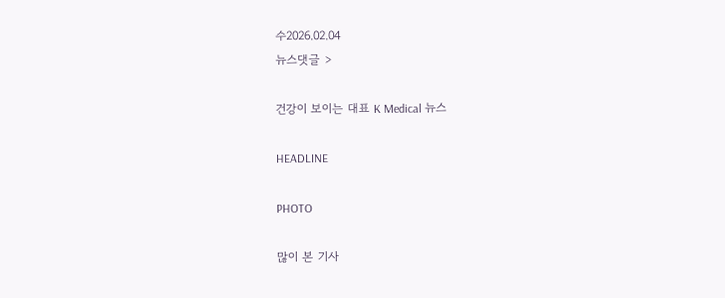수2026.02.04
뉴스댓글 >

건강이 보이는 대표 K Medical 뉴스

HEADLINE

PHOTO

많이 본 기사